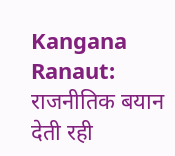Kangana Ranaut: राजनीतिक बयान देती रही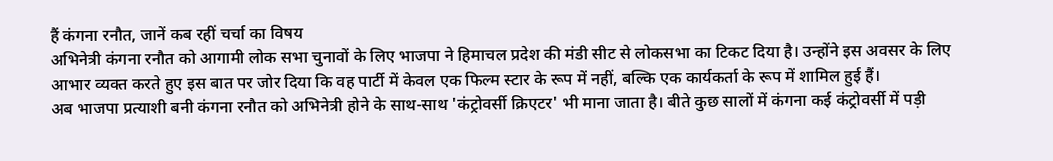हैं कंगना रनौत, जानें कब रहीं चर्चा का विषय
अभिनेत्री कंगना रनौत को आगामी लोक सभा चुनावों के लिए भाजपा ने हिमाचल प्रदेश की मंडी सीट से लोकसभा का टिकट दिया है। उन्होंने इस अवसर के लिए आभार व्यक्त करते हुए इस बात पर जोर दिया कि वह पार्टी में केवल एक फिल्म स्टार के रूप में नहीं, बल्कि एक कार्यकर्ता के रूप में शामिल हुई हैं।
अब भाजपा प्रत्याशी बनी कंगना रनौत को अभिनेत्री होने के साथ-साथ 'कंट्रोवर्सी क्रिएटर' भी माना जाता है। बीते कुछ सालों में कंगना कई कंट्रोवर्सी में पड़ी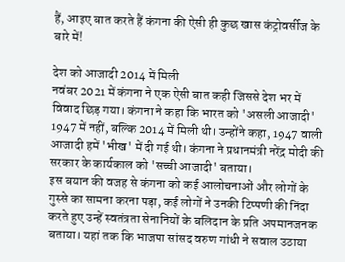हैं, आइए बात करते हैं कंगना की ऐसी ही कुछ खास कंट्रोवर्सीज के बारे में!

देश को आजादी 2014 में मिली
नवंबर 2021 में कंगना ने एक ऐसी बात कही जिससे देश भर में विवाद छिड़ गया। कंगना ने कहा कि भारत को 'असली आजादी' 1947 में नहीं, बल्कि 2014 में मिली थी। उन्होंने कहा, 1947 वाली आजादी हमें 'भीख' में दी गई थी। कंगना ने प्रधानमंत्री नरेंद्र मोदी की सरकार के कार्यकाल को 'सच्ची आजादी' बताया।
इस बयान की वजह से कंगना को कई आलोचनाओं और लोगों के गुस्से का सामना करना पड़ा, कई लोगों ने उनकी टिप्पणी की निंदा करते हुए उन्हें स्वतंत्रता सेनानियों के बलिदान के प्रति अपमानजनक बताया। यहां तक कि भाजपा सांसद वरुण गांधी ने सवाल उठाया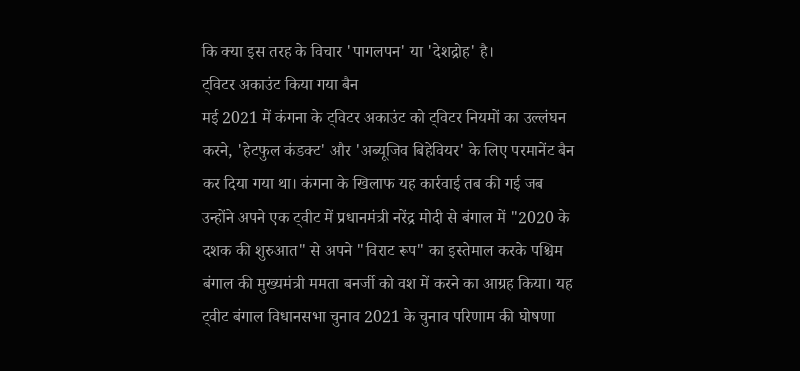कि क्या इस तरह के विचार 'पागलपन' या 'देशद्रोह' है।
ट्विटर अकाउंट किया गया बैन
मई 2021 में कंगना के ट्विटर अकाउंट को ट्विटर नियमों का उल्लंघन करने, 'हेटफुल कंडक्ट' और 'अब्यूजिव बिहेवियर' के लिए परमानेंट बैन कर दिया गया था। कंगना के खिलाफ यह कार्रवाई तब की गई जब उन्होंने अपने एक ट्वीट में प्रधानमंत्री नरेंद्र मोदी से बंगाल में "2020 के दशक की शुरुआत" से अपने "विराट रूप" का इस्तेमाल करके पश्चिम बंगाल की मुख्यमंत्री ममता बनर्जी को वश में करने का आग्रह किया। यह ट्वीट बंगाल विधानसभा चुनाव 2021 के चुनाव परिणाम की घोषणा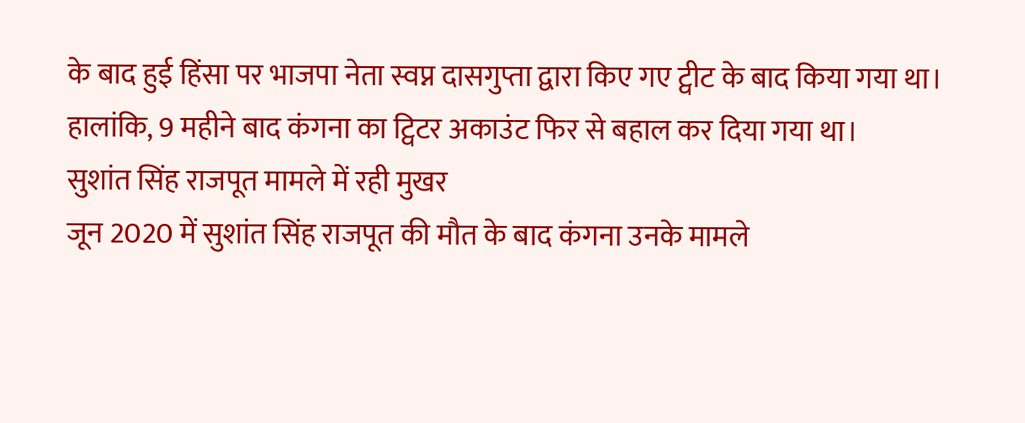के बाद हुई हिंसा पर भाजपा नेता स्वप्न दासगुप्ता द्वारा किए गए ट्वीट के बाद किया गया था। हालांकि, 9 महीने बाद कंगना का ट्विटर अकाउंट फिर से बहाल कर दिया गया था।
सुशांत सिंह राजपूत मामले में रही मुखर
जून 2020 में सुशांत सिंह राजपूत की मौत के बाद कंगना उनके मामले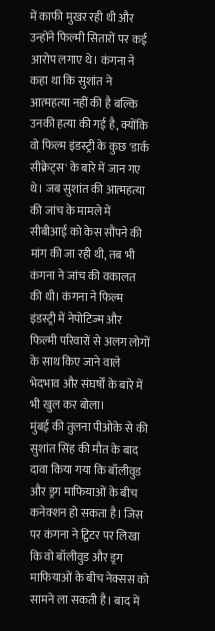में काफी मुखर रही थी और उन्होंने फिल्मी सितारों पर कई आरोप लगाए थे। कंगना ने कहा था कि सुशांत ने आत्महत्या नहीं की है बल्कि उनकी हत्या की गई है, क्योंकि वो फिल्म इंडस्ट्री के कुछ 'डार्क सीक्रेट्स' के बारे में जान गए थे। जब सुशांत की आत्महत्या की जांच के मामले में सीबीआई को केस सौंपने की मांग की जा रही थी, तब भी कंगना ने जांच की वकालत की थी। कंगना ने फिल्म इंडस्ट्री में नेपोटिज्म और फिल्मी परिवारों से अलग लोगों के साथ किए जाने वाले भेदभाव और संघर्षों के बारे में भी खुल कर बोला।
मुंबई की तुलना पीओके से की
सुशांत सिंह की मौत के बाद दावा किया गया कि बॉलीवुड और ड्रग माफियाओं के बीच कनेक्शन हो सकता है। जिस पर कंगना ने ट्विटर पर लिखा कि वो बॉलीवुड और ड्रग माफियाओं के बीच नेक्सस को सामने ला सकती है। बाद में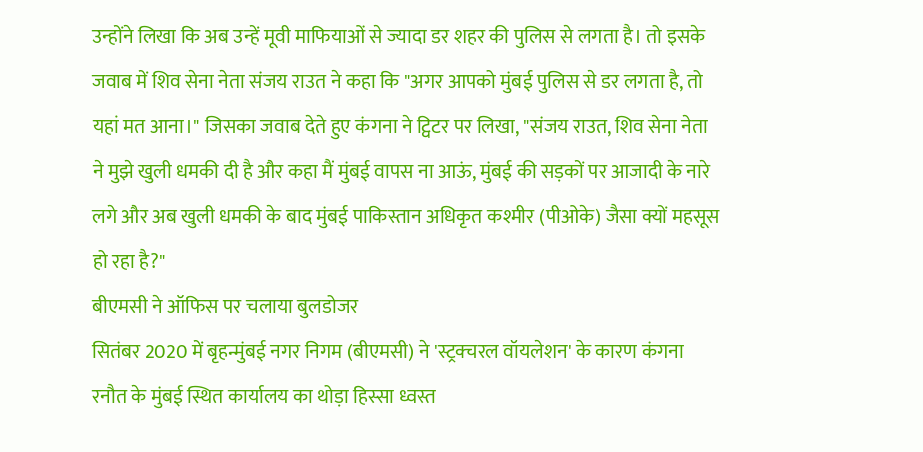उन्होंने लिखा कि अब उन्हें मूवी माफियाओं से ज्यादा डर शहर की पुलिस से लगता है। तो इसके जवाब में शिव सेना नेता संजय राउत ने कहा कि "अगर आपको मुंबई पुलिस से डर लगता है, तो यहां मत आना।" जिसका जवाब देते हुए कंगना ने ट्विटर पर लिखा, "संजय राउत, शिव सेना नेता ने मुझे खुली धमकी दी है और कहा मैं मुंबई वापस ना आऊं, मुंबई की सड़कों पर आजादी के नारे लगे और अब खुली धमकी के बाद मुंबई पाकिस्तान अधिकृत कश्मीर (पीओके) जैसा क्यों महसूस हो रहा है?"
बीएमसी ने ऑफिस पर चलाया बुलडोजर
सितंबर 2020 में बृहन्मुंबई नगर निगम (बीएमसी) ने 'स्ट्रक्चरल वॉयलेशन' के कारण कंगना रनौत के मुंबई स्थित कार्यालय का थोड़ा हिस्सा ध्वस्त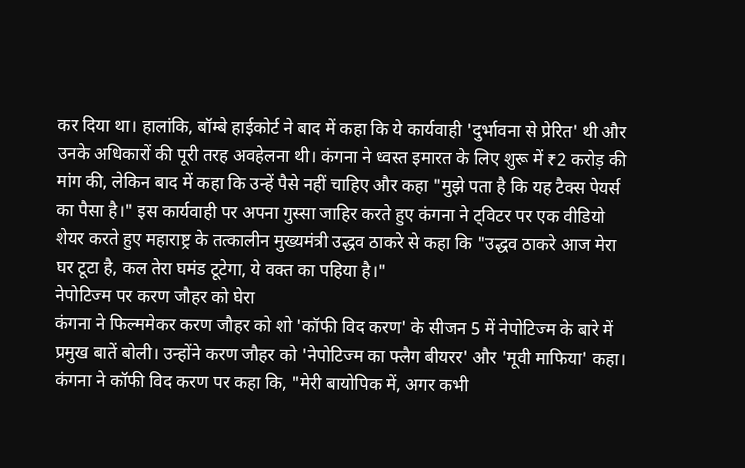कर दिया था। हालांकि, बॉम्बे हाईकोर्ट ने बाद में कहा कि ये कार्यवाही 'दुर्भावना से प्रेरित' थी और उनके अधिकारों की पूरी तरह अवहेलना थी। कंगना ने ध्वस्त इमारत के लिए शुरू में ₹2 करोड़ की मांग की, लेकिन बाद में कहा कि उन्हें पैसे नहीं चाहिए और कहा "मुझे पता है कि यह टैक्स पेयर्स का पैसा है।" इस कार्यवाही पर अपना गुस्सा जाहिर करते हुए कंगना ने ट्विटर पर एक वीडियो शेयर करते हुए महाराष्ट्र के तत्कालीन मुख्यमंत्री उद्धव ठाकरे से कहा कि "उद्धव ठाकरे आज मेरा घर टूटा है, कल तेरा घमंड टूटेगा, ये वक्त का पहिया है।"
नेपोटिज्म पर करण जौहर को घेरा
कंगना ने फिल्ममेकर करण जौहर को शो 'कॉफी विद करण' के सीजन 5 में नेपोटिज्म के बारे में प्रमुख बातें बोली। उन्होंने करण जौहर को 'नेपोटिज्म का फ्लैग बीयरर' और 'मूवी माफिया' कहा। कंगना ने कॉफी विद करण पर कहा कि, "मेरी बायोपिक में, अगर कभी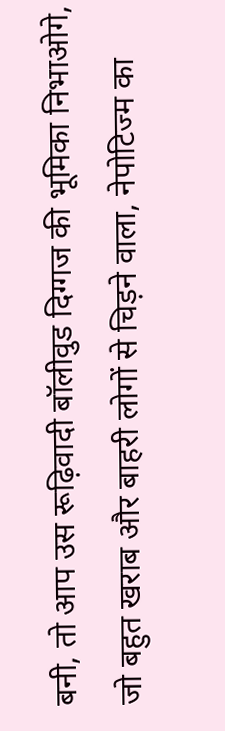बनी, तो आप उस रूढ़िवादी बॉलीवुड दिग्गज की भूमिका निभाओगे, जो बहुत खराब और बाहरी लोगों से चिड़ने वाला, नेपोटिज्म का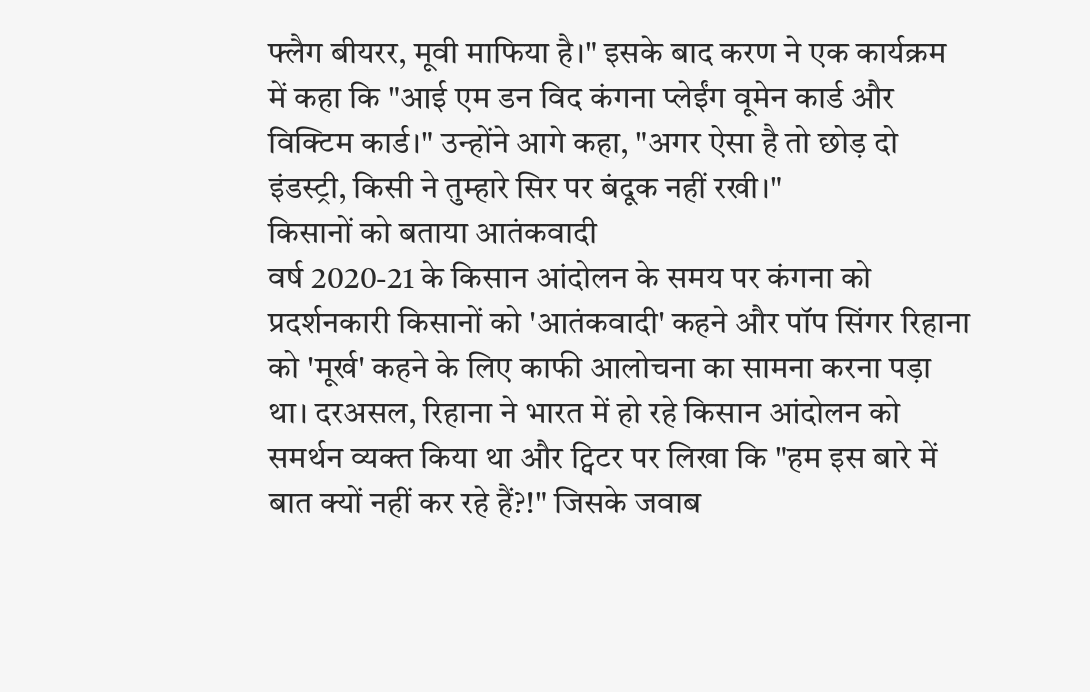फ्लैग बीयरर, मूवी माफिया है।" इसके बाद करण ने एक कार्यक्रम में कहा कि "आई एम डन विद कंगना प्लेईंग वूमेन कार्ड और विक्टिम कार्ड।" उन्होंने आगे कहा, "अगर ऐसा है तो छोड़ दो इंडस्ट्री, किसी ने तुम्हारे सिर पर बंदूक नहीं रखी।"
किसानों को बताया आतंकवादी
वर्ष 2020-21 के किसान आंदोलन के समय पर कंगना को प्रदर्शनकारी किसानों को 'आतंकवादी' कहने और पॉप सिंगर रिहाना को 'मूर्ख' कहने के लिए काफी आलोचना का सामना करना पड़ा था। दरअसल, रिहाना ने भारत में हो रहे किसान आंदोलन को समर्थन व्यक्त किया था और ट्विटर पर लिखा कि "हम इस बारे में बात क्यों नहीं कर रहे हैं?!" जिसके जवाब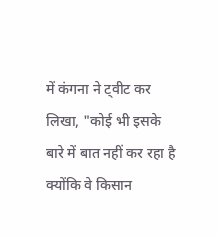में कंगना ने ट्वीट कर लिखा, "कोई भी इसके बारे में बात नहीं कर रहा है क्योंकि वे किसान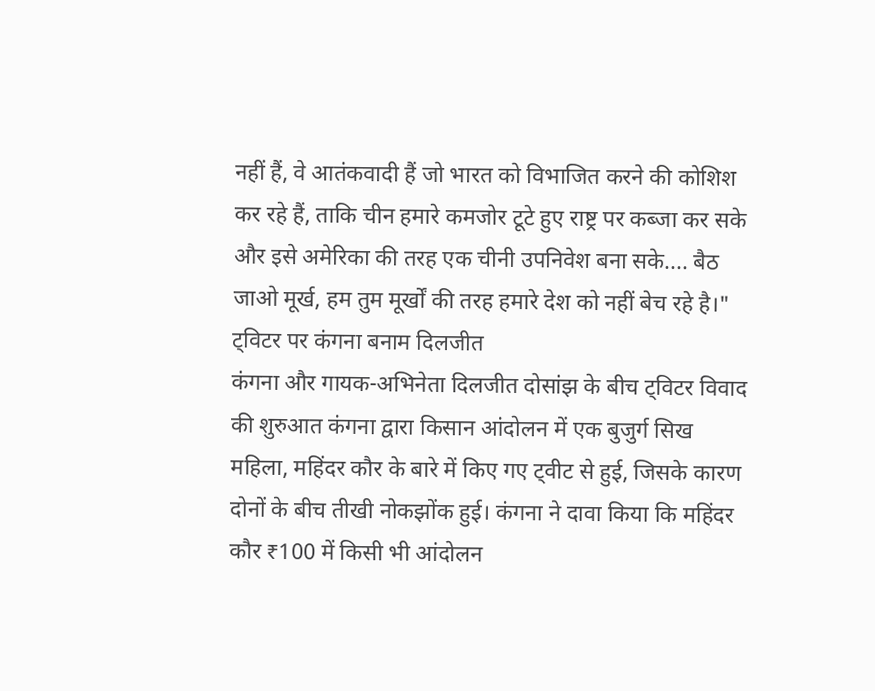नहीं हैं, वे आतंकवादी हैं जो भारत को विभाजित करने की कोशिश कर रहे हैं, ताकि चीन हमारे कमजोर टूटे हुए राष्ट्र पर कब्जा कर सके और इसे अमेरिका की तरह एक चीनी उपनिवेश बना सके.... बैठ जाओ मूर्ख, हम तुम मूर्खों की तरह हमारे देश को नहीं बेच रहे है।"
ट्विटर पर कंगना बनाम दिलजीत
कंगना और गायक-अभिनेता दिलजीत दोसांझ के बीच ट्विटर विवाद की शुरुआत कंगना द्वारा किसान आंदोलन में एक बुजुर्ग सिख महिला, महिंदर कौर के बारे में किए गए ट्वीट से हुई, जिसके कारण दोनों के बीच तीखी नोकझोंक हुई। कंगना ने दावा किया कि महिंदर कौर ₹100 में किसी भी आंदोलन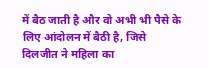में बैठ जाती है और वो अभी भी पैसे के लिए आंदोलन में बैठी है, जिसे दिलजीत ने महिला का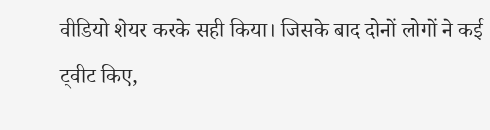वीडियो शेयर करके सही किया। जिसके बाद दोनों लोगों ने कई ट्वीट किए,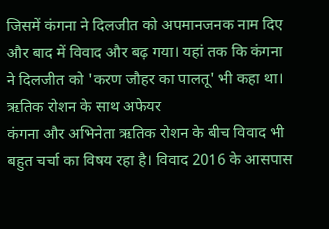जिसमें कंगना ने दिलजीत को अपमानजनक नाम दिए और बाद में विवाद और बढ़ गया। यहां तक कि कंगना ने दिलजीत को 'करण जौहर का पालतू' भी कहा था।
ऋतिक रोशन के साथ अफेयर
कंगना और अभिनेता ऋतिक रोशन के बीच विवाद भी बहुत चर्चा का विषय रहा है। विवाद 2016 के आसपास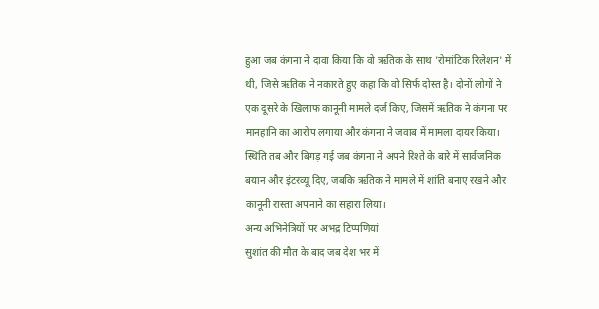हुआ जब कंगना ने दावा किया कि वो ऋतिक के साथ 'रोमांटिक रिलेशन' में थी, जिसे ऋतिक ने नकारते हुए कहा कि वो सिर्फ दोस्त है। दोनों लोगों ने एक दूसरे के खिलाफ कानूनी मामले दर्ज किए, जिसमें ऋतिक ने कंगना पर मानहानि का आरोप लगाया और कंगना ने जवाब में मामला दायर किया। स्थिति तब और बिगड़ गई जब कंगना ने अपने रिश्ते के बारे में सार्वजनिक बयान और इंटरव्यू दिए, जबकि ऋतिक ने मामले में शांति बनाए रखने और कानूनी रास्ता अपनाने का सहारा लिया।
अन्य अभिनेत्रियों पर अभद्र टिप्पणियां
सुशांत की मौत के बाद जब देश भर में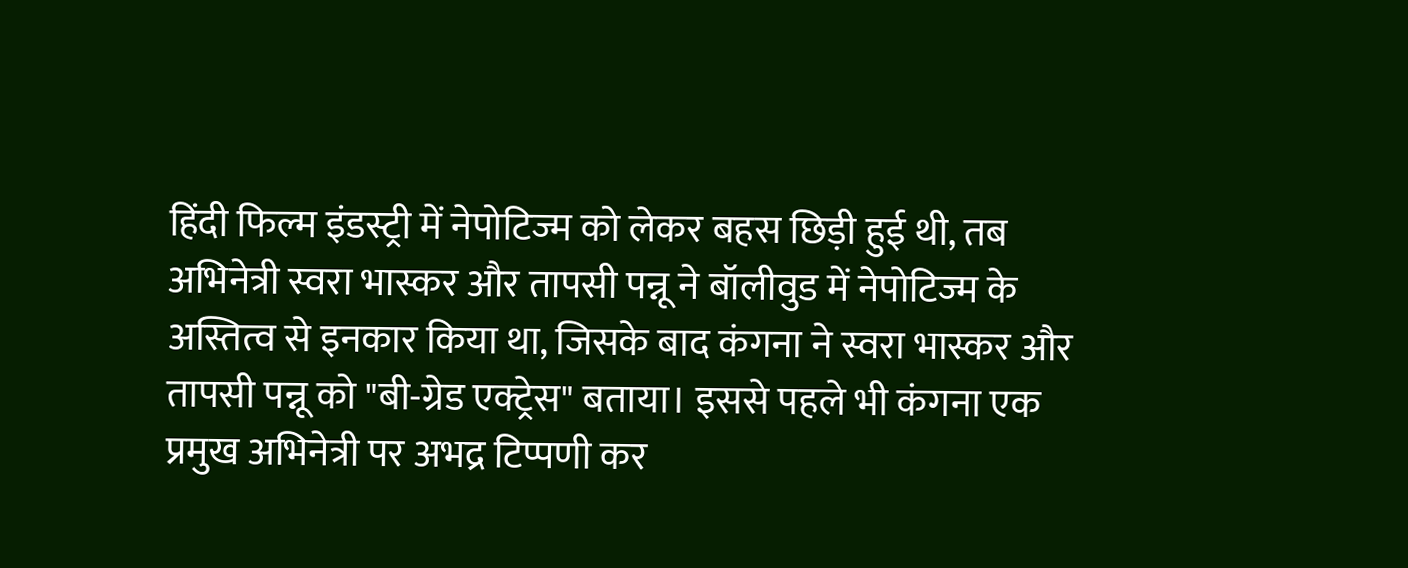हिंदी फिल्म इंडस्ट्री में नेपोटिज्म को लेकर बहस छिड़ी हुई थी, तब अभिनेत्री स्वरा भास्कर और तापसी पन्नू ने बॉलीवुड में नेपोटिज्म के अस्तित्व से इनकार किया था, जिसके बाद कंगना ने स्वरा भास्कर और तापसी पन्नू को "बी-ग्रेड एक्ट्रेस" बताया। इससे पहले भी कंगना एक प्रमुख अभिनेत्री पर अभद्र टिप्पणी कर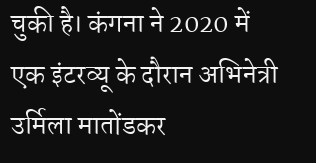चुकी है। कंगना ने 2020 में एक इंटरव्यू के दौरान अभिनेत्री उर्मिला मातोंडकर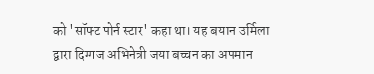को 'सॉफ्ट पोर्न स्टार' कहा था। यह बयान उर्मिला द्वारा दिग्गज अभिनेत्री जया बच्चन का अपमान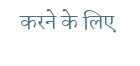करने के लिए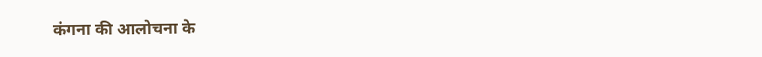कंगना की आलोचना के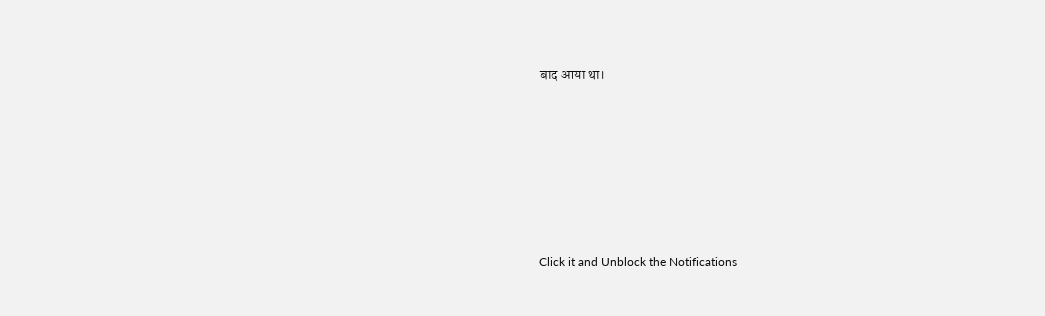बाद आया था।












Click it and Unblock the Notifications